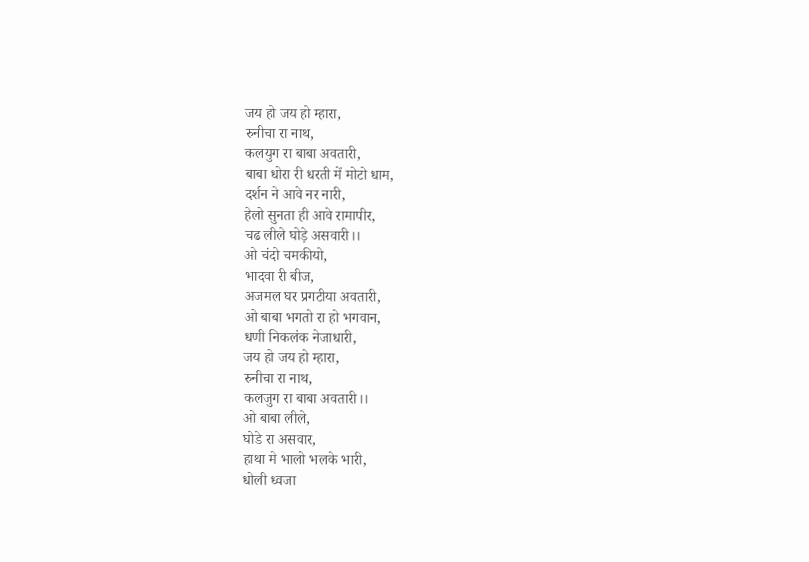जय हो जय हो म्हारा,
रुनीचा रा नाथ,
कलयुग रा बाबा अवतारी,
बाबा धोरा री धरती में मोटो धाम,
दर्शन ने आवे नर नारी,
हेलो सुनता ही आवे रामापीर,
चढ लीले घोड़े असवारी।।
ओ चंदो चमकीयो,
भादवा री बीज,
अजमल घर प्रगटीया अवतारी,
ओ बाबा भगतो रा हो भगवान,
धणी निकलंक नेजाधारी,
जय हो जय हो म्हारा,
रुनीचा रा नाथ,
कलजुग रा बाबा अवतारी।।
ओ बाबा लीले,
घोडे रा असवार,
हाथा मे भालो भलके भारी,
धोली ध्वजा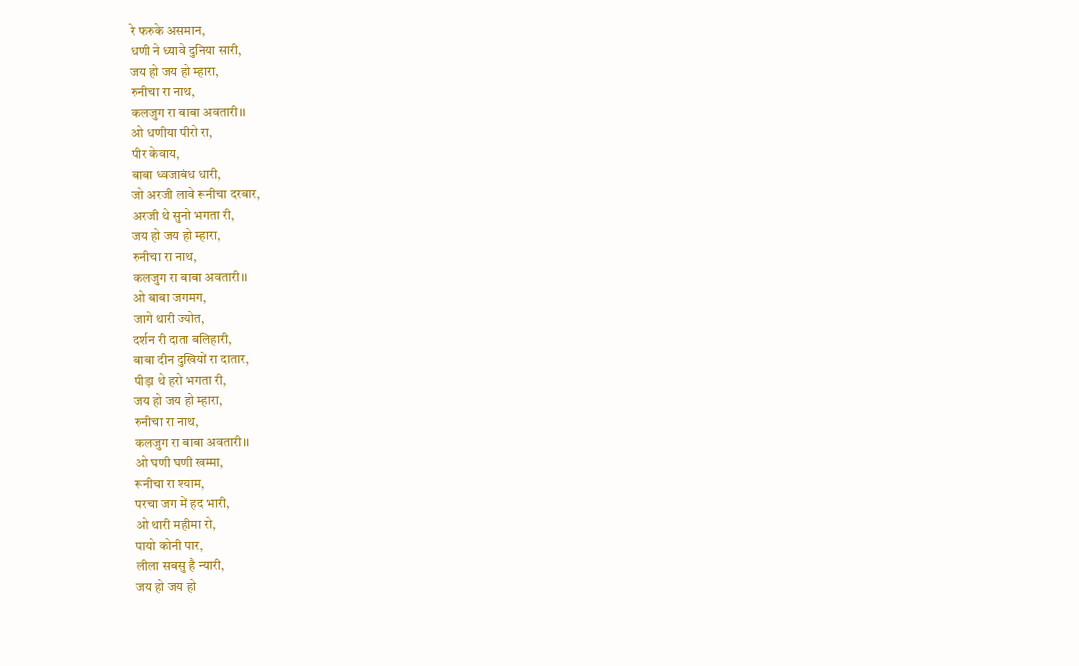रे फरुके असमान,
धणी ने ध्यावे दुनिया सारी,
जय हो जय हो म्हारा,
रुनीचा रा नाथ,
कलजुग रा बाबा अवतारी।।
ओ धणीया पीरो रा,
पीर केवाय,
बाबा ध्वजाबंध धारी,
जो अरजी लावे रूनीचा दरबार,
अरजी थे सुनो भगता री,
जय हो जय हो म्हारा,
रुनीचा रा नाथ,
कलजुग रा बाबा अवतारी।।
ओ बाबा जगमग,
जागे थारी ज्योत,
दर्शन री दाता बलिहारी,
बाबा दीन दुखियों रा दातार,
पीड़ा थे हरो भगता री,
जय हो जय हो म्हारा,
रुनीचा रा नाथ,
कलजुग रा बाबा अवतारी।।
ओ घणी घणी खम्मा,
रूनीचा रा श्याम,
परचा जग में हद भारी,
ओ थारी महीमा रो,
पायो कोनी पार,
लीला सबसु है न्यारी,
जय हो जय हो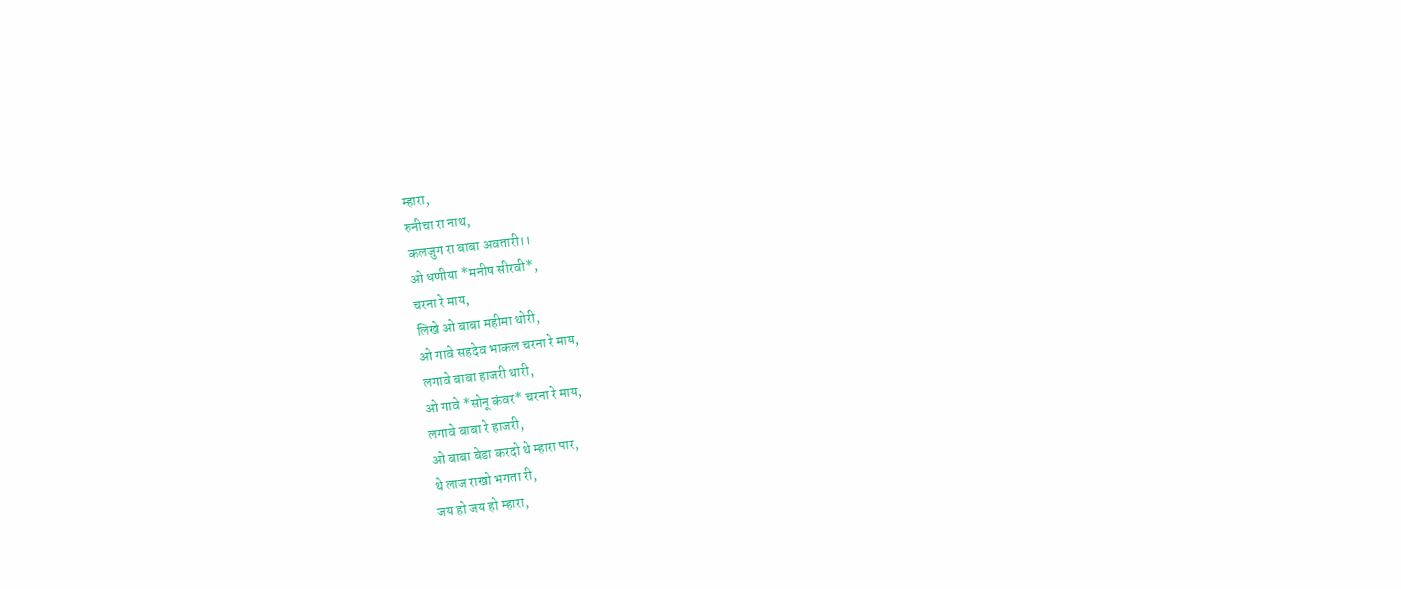म्हारा,
रुनीचा रा नाथ,
कलजुग रा बाबा अवतारी।।
ओ धणीया *मनीष सीरवी*,
चरना रे माय,
लिखे ओ बाबा महीमा थोरी,
ओ गावे सहदेव भाकल चरना रे माय,
लगावे बाबा हाजरी थारी,
ओ गावे *सोनू कंवर* चरना रे माय,
लगावे बाबा रे हाजरी,
ओ बाबा बेडा करदो थे म्हारा पार,
थे लाज राखो भगता री,
जय हो जय हो म्हारा,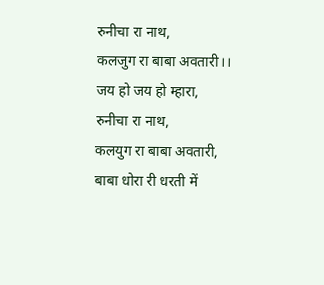रुनीचा रा नाथ,
कलजुग रा बाबा अवतारी।।
जय हो जय हो म्हारा,
रुनीचा रा नाथ,
कलयुग रा बाबा अवतारी,
बाबा धोरा री धरती में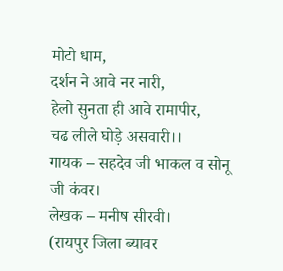मोटो धाम,
दर्शन ने आवे नर नारी,
हेलो सुनता ही आवे रामापीर,
चढ लीले घोड़े असवारी।।
गायक – सहदेव जी भाकल व सोनू जी कंवर।
लेखक – मनीष सीरवी।
(रायपुर जिला ब्यावर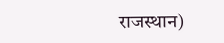राजस्थान)